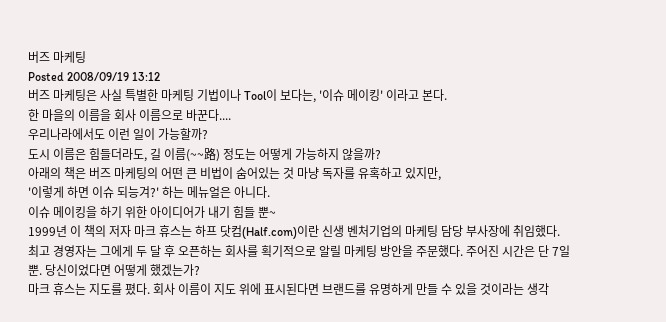버즈 마케팅
Posted 2008/09/19 13:12
버즈 마케팅은 사실 특별한 마케팅 기법이나 Tool이 보다는, '이슈 메이킹' 이라고 본다.
한 마을의 이름을 회사 이름으로 바꾼다....
우리나라에서도 이런 일이 가능할까?
도시 이름은 힘들더라도, 길 이름(~~路) 정도는 어떻게 가능하지 않을까?
아래의 책은 버즈 마케팅의 어떤 큰 비법이 숨어있는 것 마냥 독자를 유혹하고 있지만,
'이렇게 하면 이슈 되능겨?' 하는 메뉴얼은 아니다.
이슈 메이킹을 하기 위한 아이디어가 내기 힘들 뿐~
1999년 이 책의 저자 마크 휴스는 하프 닷컴(Half.com)이란 신생 벤처기업의 마케팅 담당 부사장에 취임했다. 최고 경영자는 그에게 두 달 후 오픈하는 회사를 획기적으로 알릴 마케팅 방안을 주문했다. 주어진 시간은 단 7일뿐. 당신이었다면 어떻게 했겠는가?
마크 휴스는 지도를 폈다. 회사 이름이 지도 위에 표시된다면 브랜드를 유명하게 만들 수 있을 것이라는 생각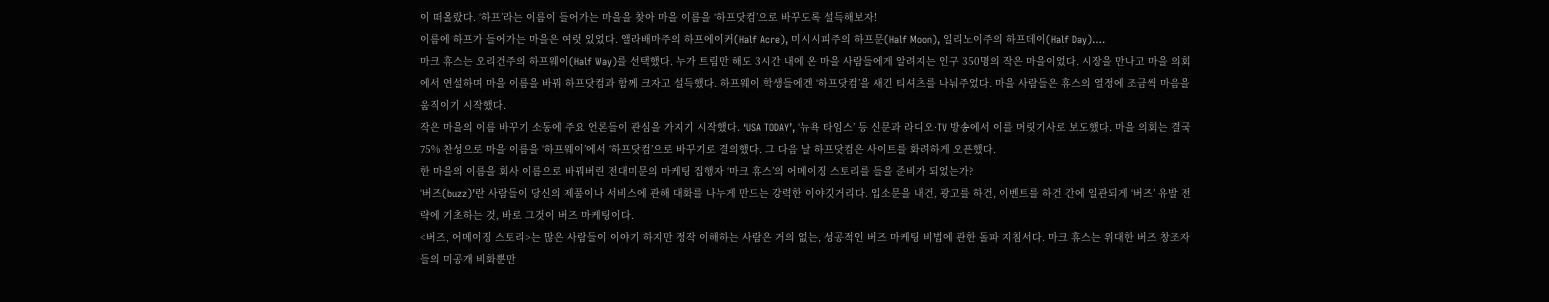이 떠올랐다. ‘하프’라는 이름이 들어가는 마을을 찾아 마을 이름을 ‘하프닷컴’으로 바꾸도록 설득해보자!
이름에 하프가 들어가는 마을은 여럿 있었다. 앨라배마주의 하프에이커(Half Acre), 미시시피주의 하프문(Half Moon), 일리노이주의 하프데이(Half Day)….
마크 휴스는 오리건주의 하프웨이(Half Way)를 선택했다. 누가 트림만 해도 3시간 내에 온 마을 사람들에게 알려지는 인구 350명의 작은 마을이었다. 시장을 만나고 마을 의회에서 연설하며 마을 이름을 바꿔 하프닷컴과 함께 크자고 설득했다. 하프웨이 학생들에겐 ‘하프닷컴’을 새긴 티셔츠를 나눠주었다. 마을 사람들은 휴스의 열정에 조금씩 마음을 움직이기 시작했다.
작은 마을의 이름 바꾸기 소동에 주요 언론들이 관심을 가지기 시작했다. ‘USA TODAY’, ‘뉴욕 타임스’ 등 신문과 라디오·TV 방송에서 이를 머릿기사로 보도했다. 마을 의회는 결국 75% 찬성으로 마을 이름을 ‘하프웨이’에서 ‘하프닷컴’으로 바꾸기로 결의했다. 그 다음 날 하프닷컴은 사이트를 화려하게 오픈했다.
한 마을의 이름을 회사 이름으로 바꿔버린 전대미문의 마케팅 집행자 ‘마크 휴스’의 어메이징 스토리를 들을 준비가 되었는가?
‘버즈(buzz)’란 사람들이 당신의 제품이나 서비스에 관해 대화를 나누게 만드는 강력한 이야깃거리다. 입소문을 내건, 광고를 하건, 이벤트를 하건 간에 일관되게 ‘버즈’ 유발 전략에 기초하는 것, 바로 그것이 버즈 마케팅이다.
<버즈, 어메이징 스토리>는 많은 사람들이 이야기 하지만 정작 이해하는 사람은 거의 없는, 성공적인 버즈 마케팅 비법에 관한 돌파 지침서다. 마크 휴스는 위대한 버즈 창조자들의 미공개 비화뿐만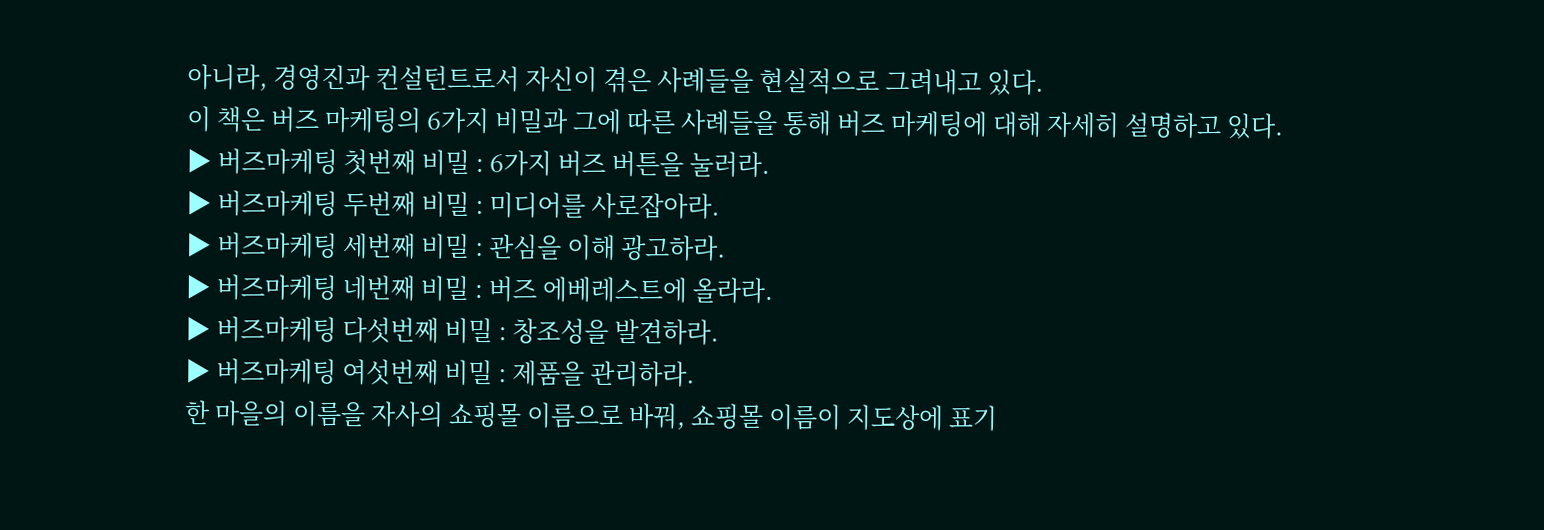아니라, 경영진과 컨설턴트로서 자신이 겪은 사례들을 현실적으로 그려내고 있다.
이 책은 버즈 마케팅의 6가지 비밀과 그에 따른 사례들을 통해 버즈 마케팅에 대해 자세히 설명하고 있다.
▶ 버즈마케팅 첫번째 비밀 : 6가지 버즈 버튼을 눌러라.
▶ 버즈마케팅 두번째 비밀 : 미디어를 사로잡아라.
▶ 버즈마케팅 세번째 비밀 : 관심을 이해 광고하라.
▶ 버즈마케팅 네번째 비밀 : 버즈 에베레스트에 올라라.
▶ 버즈마케팅 다섯번째 비밀 : 창조성을 발견하라.
▶ 버즈마케팅 여섯번째 비밀 : 제품을 관리하라.
한 마을의 이름을 자사의 쇼핑몰 이름으로 바꿔, 쇼핑몰 이름이 지도상에 표기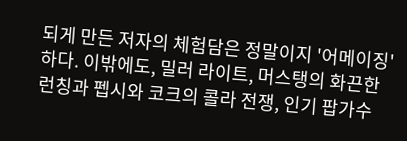되게 만든 저자의 체험담은 정말이지 '어메이징'하다. 이밖에도, 밀러 라이트, 머스탱의 화끈한 런칭과 펩시와 코크의 콜라 전쟁, 인기 팝가수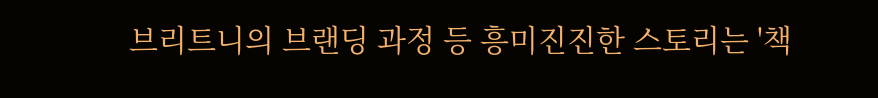브리트니의 브랜딩 과정 등 흥미진진한 스토리는 '책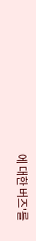에 대한 버즈'를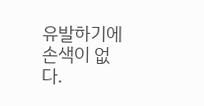유발하기에 손색이 없다.